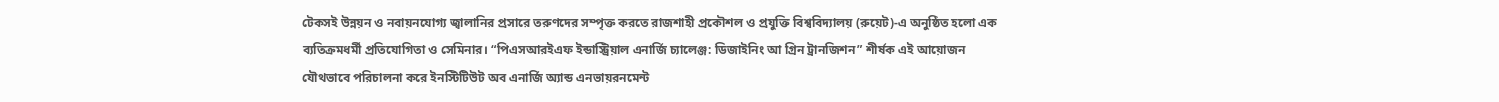টেকসই উন্নয়ন ও নবায়নযোগ্য জ্বালানির প্রসারে তরুণদের সম্পৃক্ত করতে রাজশাহী প্রকৌশল ও প্রযুক্তি বিশ্ববিদ্যালয় (রুয়েট)-এ অনুষ্ঠিত হলো এক ব্যতিক্রমধর্মী প্রতিযোগিতা ও সেমিনার। “পিএসআরইএফ ইন্ডাস্ট্রিয়াল এনার্জি চ্যালেঞ্জ: ডিজাইনিং আ গ্রিন ট্রানজিশন” শীর্ষক এই আয়োজন যৌথভাবে পরিচালনা করে ইনস্টিটিউট অব এনার্জি অ্যান্ড এনভায়রনমেন্ট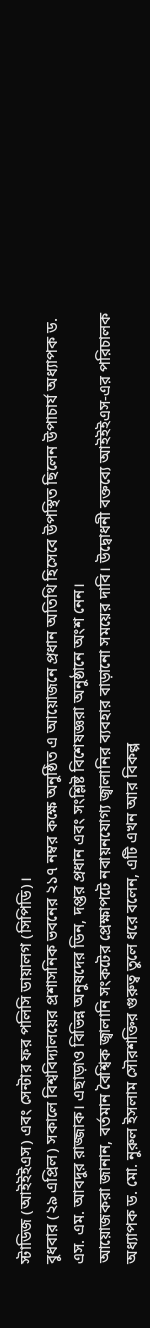স্টাডিজ (আইইইএস) এবং সেন্টার ফর পলিসি ডায়ালগ (সিপিডি)।
বুধবার (২৯ এপ্রিল) সকালে বিশ্ববিদ্যালয়ের প্রশাসনিক ভবনের ২১৭ নম্বর কক্ষে অনুষ্ঠিত এ আয়োজনে প্রধান অতিথি হিসেবে উপস্থিত ছিলেন উপাচার্য অধ্যাপক ড. এস. এম. আবদুর রাজ্জাক। এছাড়াও বিভিন্ন অনুষদের ডিন, দপ্তর প্রধান এবং সংশ্লিষ্ট বিশেষজ্ঞরা অনুষ্ঠানে অংশ নেন।
আয়োজকরা জানান, বর্তমান বৈশ্বিক জ্বালানি সংকটের প্রেক্ষাপটে নবায়নযোগ্য জ্বালানির ব্যবহার বাড়ানো সময়ের দাবি। উদ্বোধনী বক্তব্যে আইইইএস-এর পরিচালক অধ্যাপক ড. মো. নুরুল ইসলাম সৌরশক্তির গুরুত্ব তুলে ধরে বলেন, এটি এখন আর বিকল্প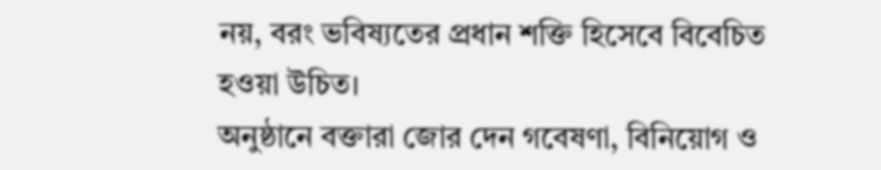নয়, বরং ভবিষ্যতের প্রধান শক্তি হিসেবে বিবেচিত হওয়া উচিত।
অনুষ্ঠানে বক্তারা জোর দেন গবেষণা, বিনিয়োগ ও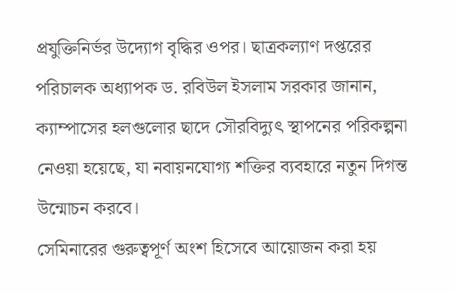প্রযুক্তিনির্ভর উদ্যোগ বৃদ্ধির ওপর। ছাত্রকল্যাণ দপ্তরের পরিচালক অধ্যাপক ড. রবিউল ইসলাম সরকার জানান, ক্যাম্পাসের হলগুলোর ছাদে সৌরবিদ্যুৎ স্থাপনের পরিকল্পনা নেওয়া হয়েছে, যা নবায়নযোগ্য শক্তির ব্যবহারে নতুন দিগন্ত উন্মোচন করবে।
সেমিনারের গুরুত্বপূর্ণ অংশ হিসেবে আয়োজন করা হয়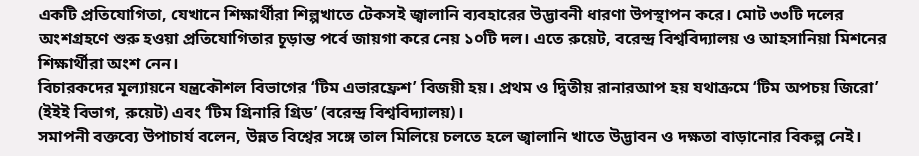একটি প্রতিযোগিতা, যেখানে শিক্ষার্থীরা শিল্পখাতে টেকসই জ্বালানি ব্যবহারের উদ্ভাবনী ধারণা উপস্থাপন করে। মোট ৩৩টি দলের অংশগ্রহণে শুরু হওয়া প্রতিযোগিতার চূড়ান্ত পর্বে জায়গা করে নেয় ১০টি দল। এতে রুয়েট, বরেন্দ্র বিশ্ববিদ্যালয় ও আহসানিয়া মিশনের শিক্ষার্থীরা অংশ নেন।
বিচারকদের মূল্যায়নে যন্ত্রকৌশল বিভাগের ‘টিম এভারফ্রেশ’ বিজয়ী হয়। প্রথম ও দ্বিতীয় রানারআপ হয় যথাক্রমে ‘টিম অপচয় জিরো’ (ইইই বিভাগ, রুয়েট) এবং ‘টিম গ্রিনারি গ্রিড’ (বরেন্দ্র বিশ্ববিদ্যালয়)।
সমাপনী বক্তব্যে উপাচার্য বলেন, উন্নত বিশ্বের সঙ্গে তাল মিলিয়ে চলতে হলে জ্বালানি খাতে উদ্ভাবন ও দক্ষতা বাড়ানোর বিকল্প নেই।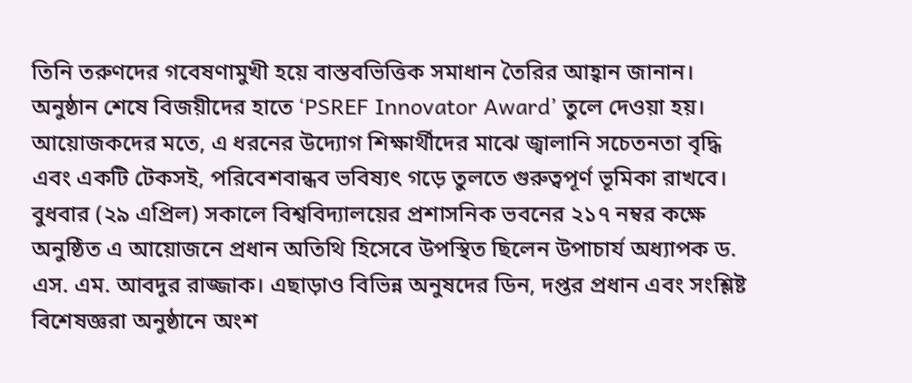তিনি তরুণদের গবেষণামুখী হয়ে বাস্তবভিত্তিক সমাধান তৈরির আহ্বান জানান।
অনুষ্ঠান শেষে বিজয়ীদের হাতে ‘PSREF Innovator Award’ তুলে দেওয়া হয়। আয়োজকদের মতে, এ ধরনের উদ্যোগ শিক্ষার্থীদের মাঝে জ্বালানি সচেতনতা বৃদ্ধি এবং একটি টেকসই, পরিবেশবান্ধব ভবিষ্যৎ গড়ে তুলতে গুরুত্বপূর্ণ ভূমিকা রাখবে।
বুধবার (২৯ এপ্রিল) সকালে বিশ্ববিদ্যালয়ের প্রশাসনিক ভবনের ২১৭ নম্বর কক্ষে অনুষ্ঠিত এ আয়োজনে প্রধান অতিথি হিসেবে উপস্থিত ছিলেন উপাচার্য অধ্যাপক ড. এস. এম. আবদুর রাজ্জাক। এছাড়াও বিভিন্ন অনুষদের ডিন, দপ্তর প্রধান এবং সংশ্লিষ্ট বিশেষজ্ঞরা অনুষ্ঠানে অংশ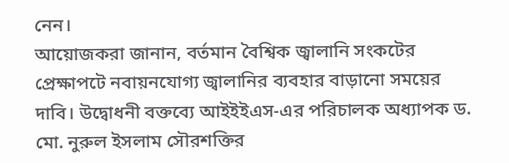নেন।
আয়োজকরা জানান, বর্তমান বৈশ্বিক জ্বালানি সংকটের প্রেক্ষাপটে নবায়নযোগ্য জ্বালানির ব্যবহার বাড়ানো সময়ের দাবি। উদ্বোধনী বক্তব্যে আইইইএস-এর পরিচালক অধ্যাপক ড. মো. নুরুল ইসলাম সৌরশক্তির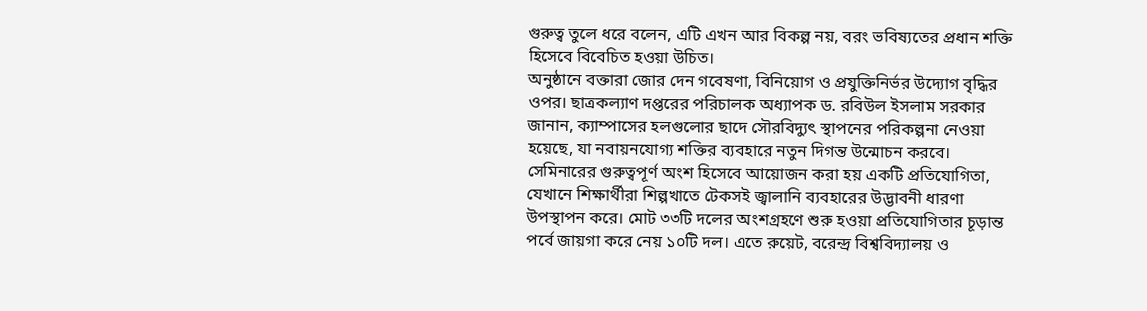গুরুত্ব তুলে ধরে বলেন, এটি এখন আর বিকল্প নয়, বরং ভবিষ্যতের প্রধান শক্তি হিসেবে বিবেচিত হওয়া উচিত।
অনুষ্ঠানে বক্তারা জোর দেন গবেষণা, বিনিয়োগ ও প্রযুক্তিনির্ভর উদ্যোগ বৃদ্ধির ওপর। ছাত্রকল্যাণ দপ্তরের পরিচালক অধ্যাপক ড. রবিউল ইসলাম সরকার জানান, ক্যাম্পাসের হলগুলোর ছাদে সৌরবিদ্যুৎ স্থাপনের পরিকল্পনা নেওয়া হয়েছে, যা নবায়নযোগ্য শক্তির ব্যবহারে নতুন দিগন্ত উন্মোচন করবে।
সেমিনারের গুরুত্বপূর্ণ অংশ হিসেবে আয়োজন করা হয় একটি প্রতিযোগিতা, যেখানে শিক্ষার্থীরা শিল্পখাতে টেকসই জ্বালানি ব্যবহারের উদ্ভাবনী ধারণা উপস্থাপন করে। মোট ৩৩টি দলের অংশগ্রহণে শুরু হওয়া প্রতিযোগিতার চূড়ান্ত পর্বে জায়গা করে নেয় ১০টি দল। এতে রুয়েট, বরেন্দ্র বিশ্ববিদ্যালয় ও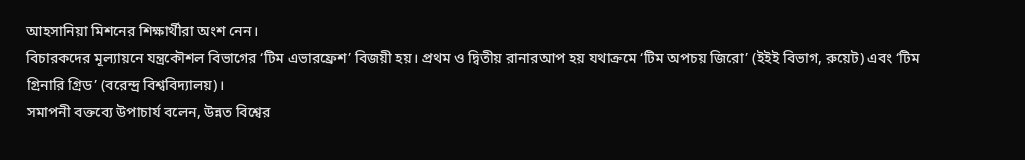আহসানিয়া মিশনের শিক্ষার্থীরা অংশ নেন।
বিচারকদের মূল্যায়নে যন্ত্রকৌশল বিভাগের ‘টিম এভারফ্রেশ’ বিজয়ী হয়। প্রথম ও দ্বিতীয় রানারআপ হয় যথাক্রমে ‘টিম অপচয় জিরো’ (ইইই বিভাগ, রুয়েট) এবং ‘টিম গ্রিনারি গ্রিড’ (বরেন্দ্র বিশ্ববিদ্যালয়)।
সমাপনী বক্তব্যে উপাচার্য বলেন, উন্নত বিশ্বের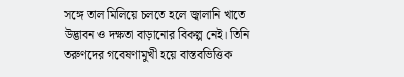সঙ্গে তাল মিলিয়ে চলতে হলে জ্বালানি খাতে উদ্ভাবন ও দক্ষতা বাড়ানোর বিকল্প নেই। তিনি তরুণদের গবেষণামুখী হয়ে বাস্তবভিত্তিক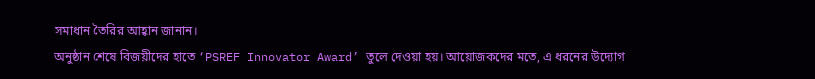সমাধান তৈরির আহ্বান জানান।
অনুষ্ঠান শেষে বিজয়ীদের হাতে ‘PSREF Innovator Award’ তুলে দেওয়া হয়। আয়োজকদের মতে, এ ধরনের উদ্যোগ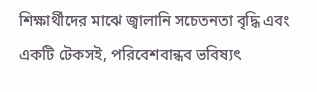শিক্ষার্থীদের মাঝে জ্বালানি সচেতনতা বৃদ্ধি এবং একটি টেকসই, পরিবেশবান্ধব ভবিষ্যৎ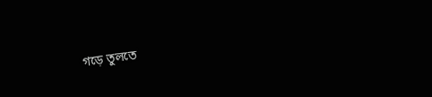গড়ে তুলতে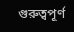গুরুত্বপূর্ণ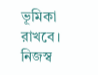ভূমিকা রাখবে।
নিজস্ব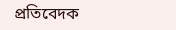প্রতিবেদক